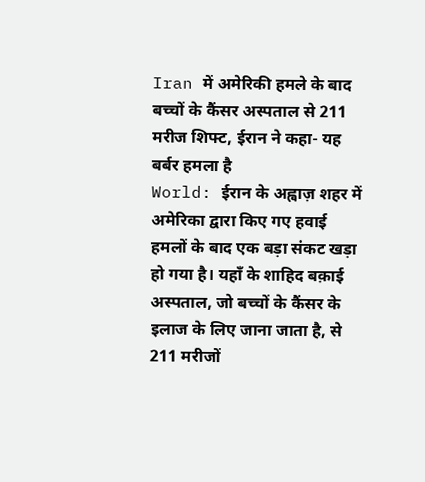Iran में अमेरिकी हमले के बाद बच्चों के कैंसर अस्पताल से 211 मरीज शिफ्ट, ईरान ने कहा- यह बर्बर हमला है
World: ईरान के अह्वाज़ शहर में अमेरिका द्वारा किए गए हवाई हमलों के बाद एक बड़ा संकट खड़ा हो गया है। यहाँ के शाहिद बक़ाई अस्पताल, जो बच्चों के कैंसर के इलाज के लिए जाना जाता है, से 211 मरीजों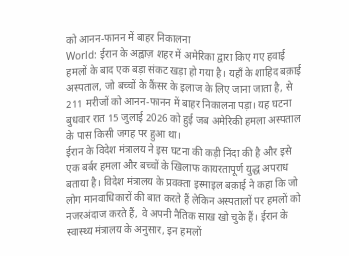को आनन-फानन में बाहर निकालना
World: ईरान के अह्वाज़ शहर में अमेरिका द्वारा किए गए हवाई हमलों के बाद एक बड़ा संकट खड़ा हो गया है। यहाँ के शाहिद बक़ाई अस्पताल, जो बच्चों के कैंसर के इलाज के लिए जाना जाता है, से 211 मरीजों को आनन-फानन में बाहर निकालना पड़ा। यह घटना बुधवार रात 15 जुलाई 2026 को हुई जब अमेरिकी हमला अस्पताल के पास किसी जगह पर हुआ था।
ईरान के विदेश मंत्रालय ने इस घटना की कड़ी निंदा की है और इसे एक बर्बर हमला और बच्चों के खिलाफ कायरतापूर्ण युद्ध अपराध बताया है। विदेश मंत्रालय के प्रवक्ता इस्माइल बक़ाई ने कहा कि जो लोग मानवाधिकारों की बात करते हैं लेकिन अस्पतालों पर हमलों को नजरअंदाज करते हैं, वे अपनी नैतिक साख खो चुके हैं। ईरान के स्वास्थ्य मंत्रालय के अनुसार, इन हमलों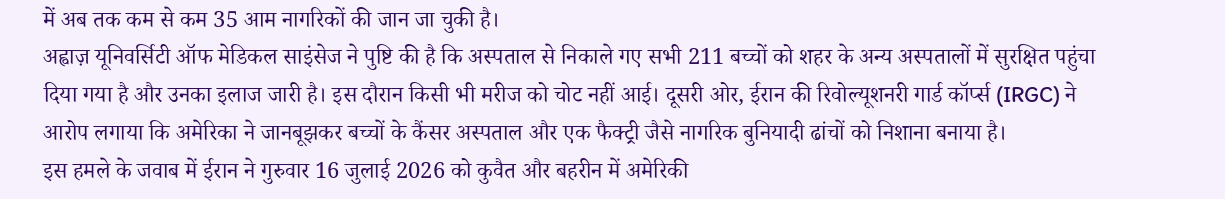में अब तक कम से कम 35 आम नागरिकों की जान जा चुकी है।
अह्वाज़ यूनिवर्सिटी ऑफ मेडिकल साइंसेज ने पुष्टि की है कि अस्पताल से निकाले गए सभी 211 बच्चों को शहर के अन्य अस्पतालों में सुरक्षित पहुंचा दिया गया है और उनका इलाज जारी है। इस दौरान किसी भी मरीज को चोट नहीं आई। दूसरी ओर, ईरान की रिवोल्यूशनरी गार्ड कॉर्प्स (IRGC) ने आरोप लगाया कि अमेरिका ने जानबूझकर बच्चों के कैंसर अस्पताल और एक फैक्ट्री जैसे नागरिक बुनियादी ढांचों को निशाना बनाया है।
इस हमले के जवाब में ईरान ने गुरुवार 16 जुलाई 2026 को कुवैत और बहरीन में अमेरिकी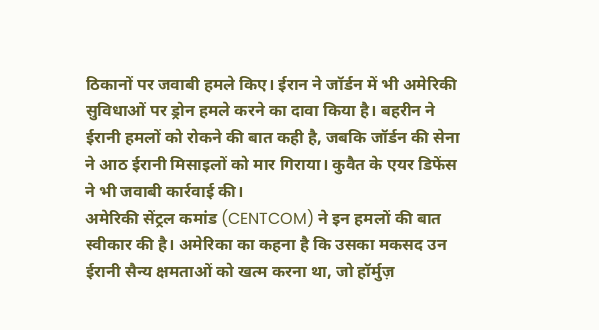ठिकानों पर जवाबी हमले किए। ईरान ने जॉर्डन में भी अमेरिकी सुविधाओं पर ड्रोन हमले करने का दावा किया है। बहरीन ने ईरानी हमलों को रोकने की बात कही है, जबकि जॉर्डन की सेना ने आठ ईरानी मिसाइलों को मार गिराया। कुवैत के एयर डिफेंस ने भी जवाबी कार्रवाई की।
अमेरिकी सेंट्रल कमांड (CENTCOM) ने इन हमलों की बात स्वीकार की है। अमेरिका का कहना है कि उसका मकसद उन ईरानी सैन्य क्षमताओं को खत्म करना था, जो हॉर्मुज़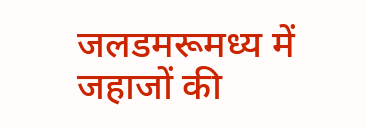जलडमरूमध्य में जहाजों की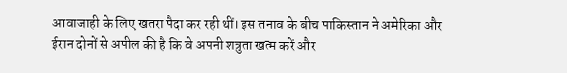आवाजाही के लिए खतरा पैदा कर रही थीं। इस तनाव के बीच पाकिस्तान ने अमेरिका और ईरान दोनों से अपील की है कि वे अपनी शत्रुता खत्म करें और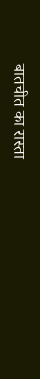बातचीत का रास्ता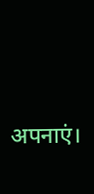अपनाएं।